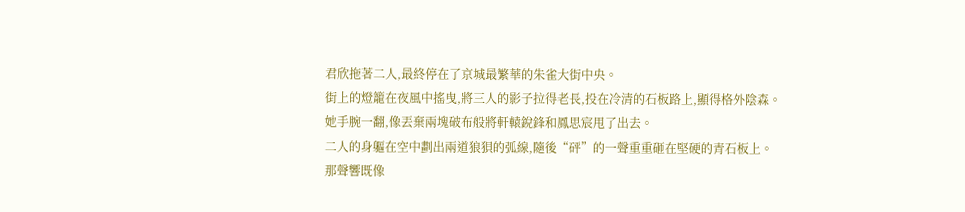君欣拖著二人,最終停在了京城最繁華的朱雀大街中央。
街上的燈籠在夜風中搖曳,將三人的影子拉得老長,投在冷清的石板路上,顯得格外陰森。
她手腕一翻,像丟棄兩塊破布般將軒轅銳鋒和鳳思宸甩了出去。
二人的身軀在空中劃出兩道狼狽的弧線,隨後“砰”的一聲重重砸在堅硬的青石板上。
那聲響既像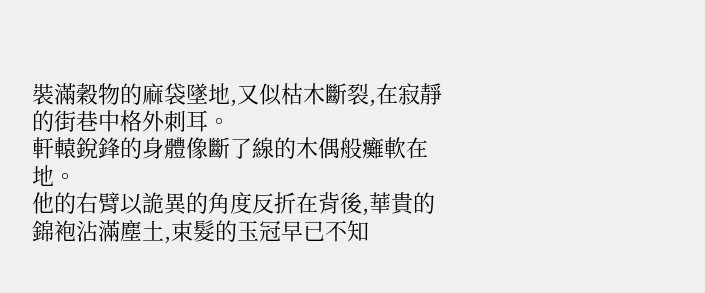裝滿穀物的麻袋墜地,又似枯木斷裂,在寂靜的街巷中格外刺耳。
軒轅銳鋒的身體像斷了線的木偶般癱軟在地。
他的右臂以詭異的角度反折在背後,華貴的錦袍沾滿塵土,束髮的玉冠早已不知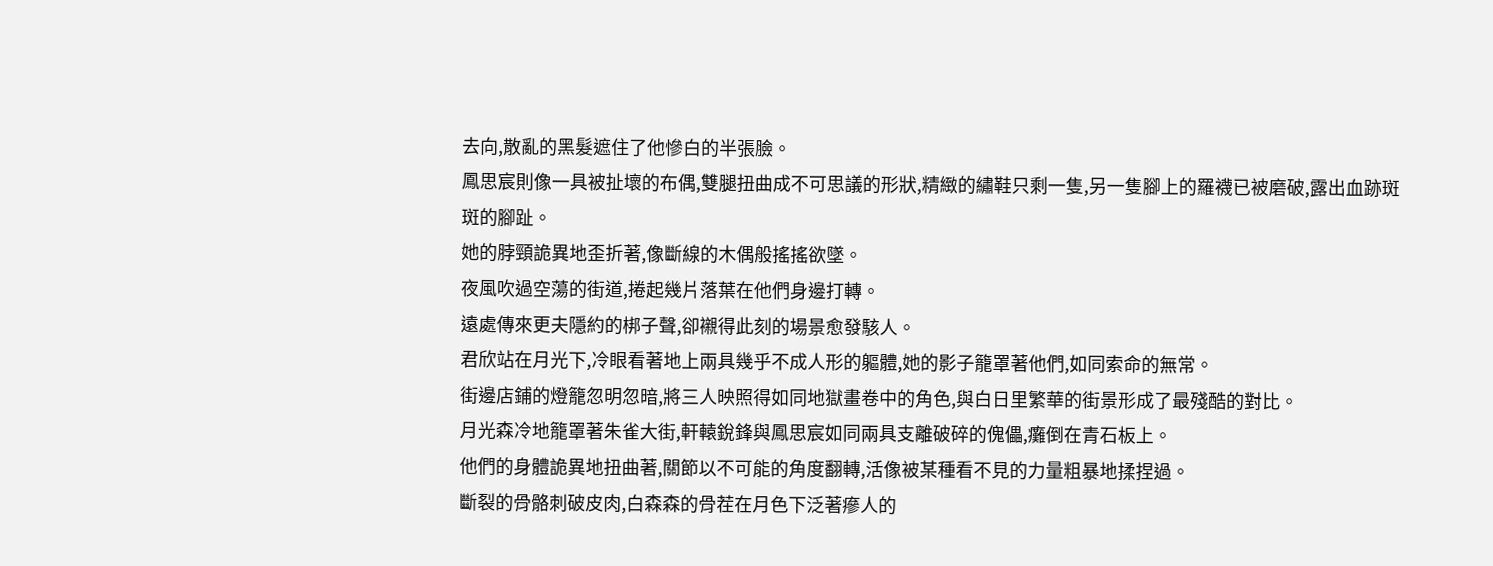去向,散亂的黑髮遮住了他慘白的半張臉。
鳳思宸則像一具被扯壞的布偶,雙腿扭曲成不可思議的形狀,精緻的繡鞋只剩一隻,另一隻腳上的羅襪已被磨破,露出血跡斑斑的腳趾。
她的脖頸詭異地歪折著,像斷線的木偶般搖搖欲墜。
夜風吹過空蕩的街道,捲起幾片落葉在他們身邊打轉。
遠處傳來更夫隱約的梆子聲,卻襯得此刻的場景愈發駭人。
君欣站在月光下,冷眼看著地上兩具幾乎不成人形的軀體,她的影子籠罩著他們,如同索命的無常。
街邊店鋪的燈籠忽明忽暗,將三人映照得如同地獄畫卷中的角色,與白日里繁華的街景形成了最殘酷的對比。
月光森冷地籠罩著朱雀大街,軒轅銳鋒與鳳思宸如同兩具支離破碎的傀儡,癱倒在青石板上。
他們的身體詭異地扭曲著,關節以不可能的角度翻轉,活像被某種看不見的力量粗暴地揉捏過。
斷裂的骨骼刺破皮肉,白森森的骨茬在月色下泛著瘮人的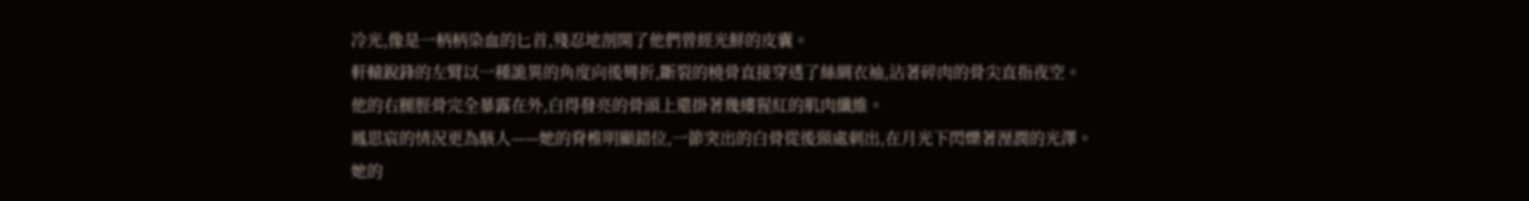冷光,像是一柄柄染血的匕首,殘忍地剖開了他們曾經光鮮的皮囊。
軒轅銳鋒的左臂以一種詭異的角度向後彎折,斷裂的橈骨直接穿透了絲綢衣袖,沾著碎肉的骨尖直指夜空。
他的右腿脛骨完全暴露在外,白得發亮的骨頭上還掛著幾縷猩紅的肌肉纖維。
鳳思宸的情況更為駭人——她的脊椎明顯錯位,一節突出的白骨從後頸處刺出,在月光下閃爍著溼潤的光澤。
她的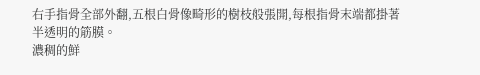右手指骨全部外翻,五根白骨像畸形的樹枝般張開,每根指骨末端都掛著半透明的筋膜。
濃稠的鮮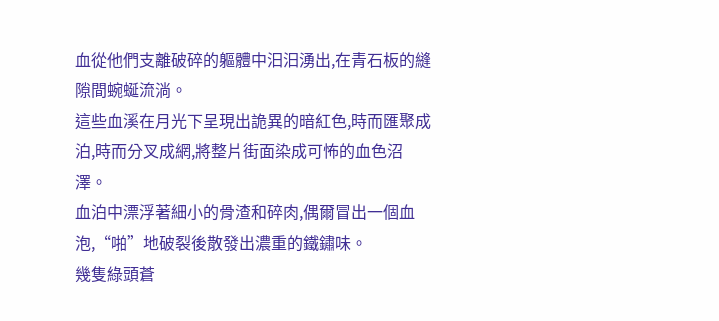血從他們支離破碎的軀體中汩汩湧出,在青石板的縫隙間蜿蜒流淌。
這些血溪在月光下呈現出詭異的暗紅色,時而匯聚成泊,時而分叉成網,將整片街面染成可怖的血色沼澤。
血泊中漂浮著細小的骨渣和碎肉,偶爾冒出一個血泡,“啪”地破裂後散發出濃重的鐵鏽味。
幾隻綠頭蒼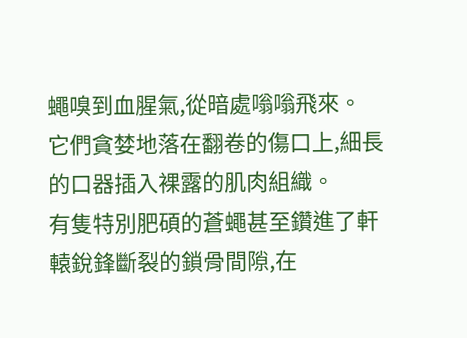蠅嗅到血腥氣,從暗處嗡嗡飛來。
它們貪婪地落在翻卷的傷口上,細長的口器插入裸露的肌肉組織。
有隻特別肥碩的蒼蠅甚至鑽進了軒轅銳鋒斷裂的鎖骨間隙,在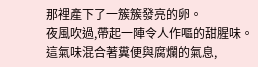那裡產下了一簇簇發亮的卵。
夜風吹過,帶起一陣令人作嘔的甜腥味。
這氣味混合著糞便與腐爛的氣息,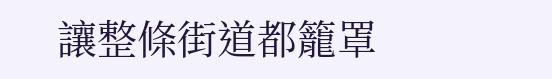讓整條街道都籠罩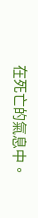在死亡的氣息中。